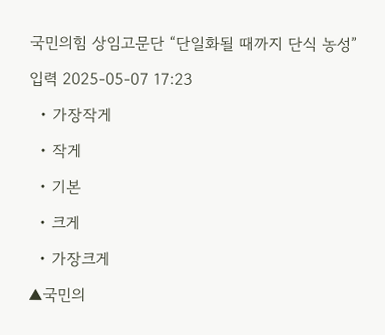국민의힘 상임고문단 “단일화될 때까지 단식 농성”

입력 2025-05-07 17:23

  • 가장작게

  • 작게

  • 기본

  • 크게

  • 가장크게

▲국민의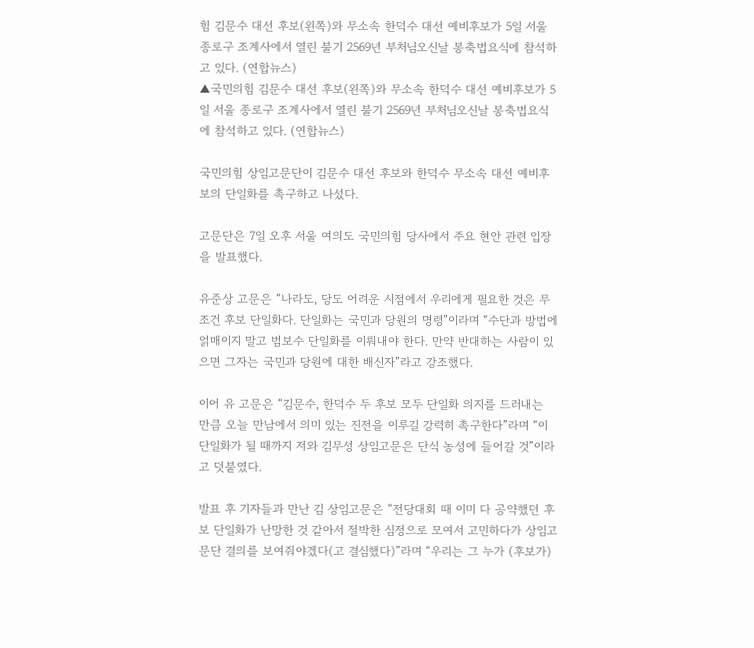힘 김문수 대선 후보(왼쪽)와 무소속 한덕수 대선 예비후보가 5일 서울 종로구 조계사에서 열린 불기 2569년 부처님오신날 봉축법요식에 참석하고 있다. (연합뉴스)
▲국민의힘 김문수 대선 후보(왼쪽)와 무소속 한덕수 대선 예비후보가 5일 서울 종로구 조계사에서 열린 불기 2569년 부처님오신날 봉축법요식에 참석하고 있다. (연합뉴스)

국민의힘 상임고문단이 김문수 대선 후보와 한덕수 무소속 대선 예비후보의 단일화를 촉구하고 나섰다.

고문단은 7일 오후 서울 여의도 국민의힘 당사에서 주요 현안 관련 입장을 발표했다.

유준상 고문은 “나라도, 당도 어려운 시점에서 우리에게 필요한 것은 무조건 후보 단일화다. 단일화는 국민과 당원의 명령”이라며 “수단과 방법에 얽매이지 말고 범보수 단일화를 이뤄내야 한다. 만약 반대하는 사람이 있으면 그자는 국민과 당원에 대한 배신자”라고 강조했다.

이어 유 고문은 “김문수, 한덕수 두 후보 모두 단일화 의지를 드러내는 만큼 오늘 만남에서 의미 있는 진전을 이루길 강력히 촉구한다”라며 “이 단일화가 될 때까지 저와 김무성 상임고문은 단식 농성에 들어갈 것”이라고 덧붙였다.

발표 후 기자들과 만난 김 상임고문은 “전당대회 때 이미 다 공약했던 후보 단일화가 난망한 것 같아서 절박한 심정으로 모여서 고민하다가 상임고문단 결의를 보여줘야겠다(고 결심했다)”라며 “우리는 그 누가 (후보가)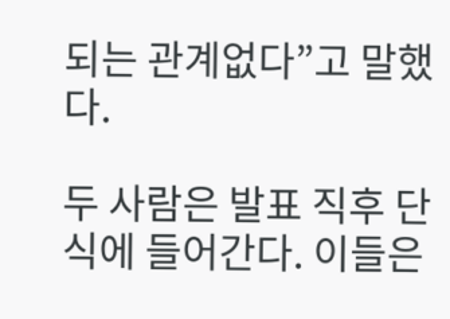되는 관계없다”고 말했다.

두 사람은 발표 직후 단식에 들어간다. 이들은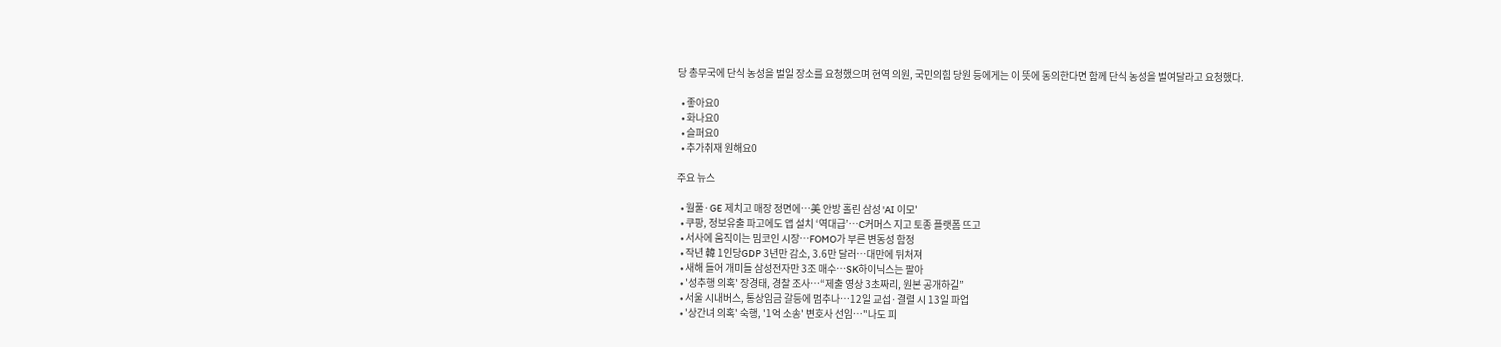당 총무국에 단식 농성을 벌일 장소를 요청했으며 현역 의원, 국민의힘 당원 등에게는 이 뜻에 동의한다면 함께 단식 농성을 벌여달라고 요청했다.

  • 좋아요0
  • 화나요0
  • 슬퍼요0
  • 추가취재 원해요0

주요 뉴스

  • 월풀·GE 제치고 매장 정면에…美 안방 홀린 삼성 'AI 이모'
  • 쿠팡, 정보유출 파고에도 앱 설치 ‘역대급’…C커머스 지고 토종 플랫폼 뜨고
  • 서사에 움직이는 밈코인 시장…FOMO가 부른 변동성 함정
  • 작년 韓 1인당GDP 3년만 감소, 3.6만 달러…대만에 뒤처져
  • 새해 들어 개미들 삼성전자만 3조 매수…SK하이닉스는 팔아
  • '성추행 의혹' 장경태, 경찰 조사…“제출 영상 3초짜리, 원본 공개하길”
  • 서울 시내버스, 통상임금 갈등에 멈추나…12일 교섭·결렬 시 13일 파업
  • '상간녀 의혹' 숙행, '1억 소송' 변호사 선임⋯"나도 피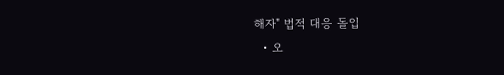해자" 법적 대응 돌입
  • 오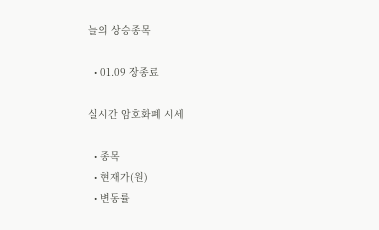늘의 상승종목

  • 01.09 장종료

실시간 암호화폐 시세

  • 종목
  • 현재가(원)
  • 변동률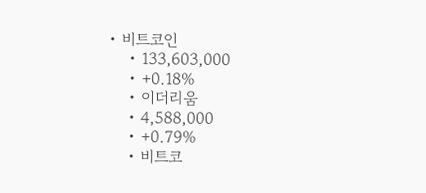• 비트코인
    • 133,603,000
    • +0.18%
    • 이더리움
    • 4,588,000
    • +0.79%
    • 비트코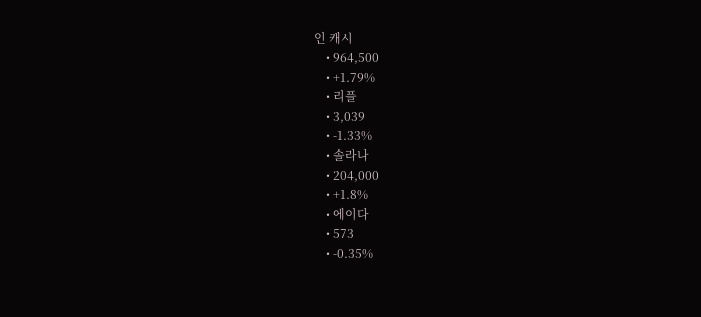인 캐시
    • 964,500
    • +1.79%
    • 리플
    • 3,039
    • -1.33%
    • 솔라나
    • 204,000
    • +1.8%
    • 에이다
    • 573
    • -0.35%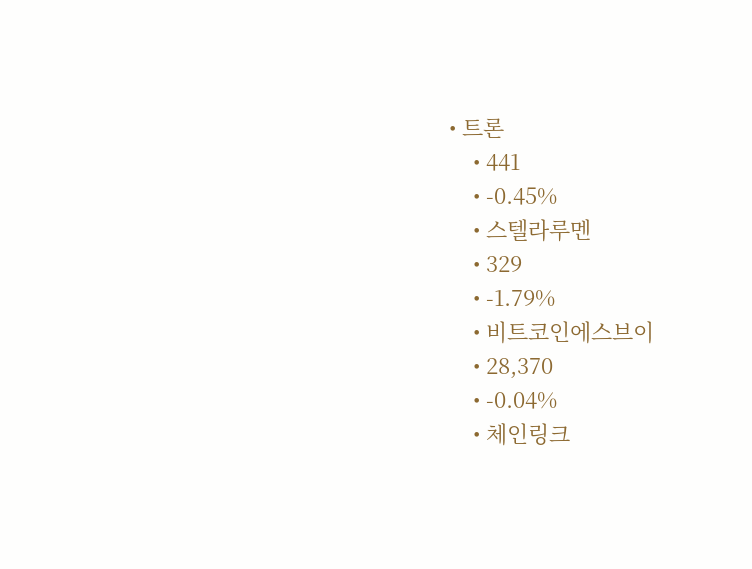• 트론
    • 441
    • -0.45%
    • 스텔라루멘
    • 329
    • -1.79%
    • 비트코인에스브이
    • 28,370
    • -0.04%
    • 체인링크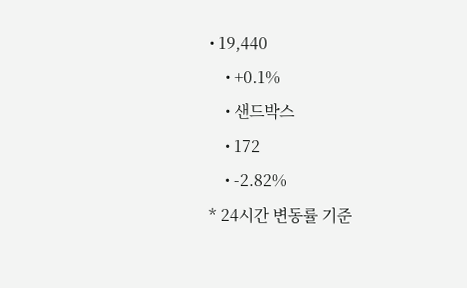• 19,440
    • +0.1%
    • 샌드박스
    • 172
    • -2.82%
* 24시간 변동률 기준